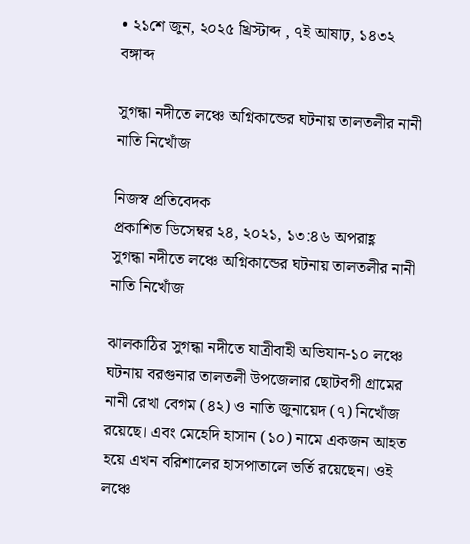• ২১শে জুন, ২০২৫ খ্রিস্টাব্দ , ৭ই আষাঢ়, ১৪৩২ বঙ্গাব্দ

সুগন্ধা নদীতে লঞ্চে অগ্নিকান্ডের ঘটনায় তালতলীর নানী নাতি নিখোঁজ

নিজস্ব প্রতিবেদক
প্রকাশিত ডিসেম্বর ২৪, ২০২১, ১৩:৪৬ অপরাহ্ণ
সুগন্ধা নদীতে লঞ্চে অগ্নিকান্ডের ঘটনায় তালতলীর নানী নাতি নিখোঁজ

ঝালকাঠির সুগন্ধা নদীতে যাত্রীবাহী অভিযান-১০ লঞ্চে ঘটনায় বরগুনার তালতলী উপজেলার ছোটবগী গ্রামের নানী রেখা বেগম (৪২) ও নাতি জুনায়েদ (৭) নিখোঁজ রয়েছে। এবং মেহেদি হাসান (১০) নামে একজন আহত হয়ে এখন বরিশালের হাসপাতালে ভর্তি রয়েছেন। ওই লঞ্চে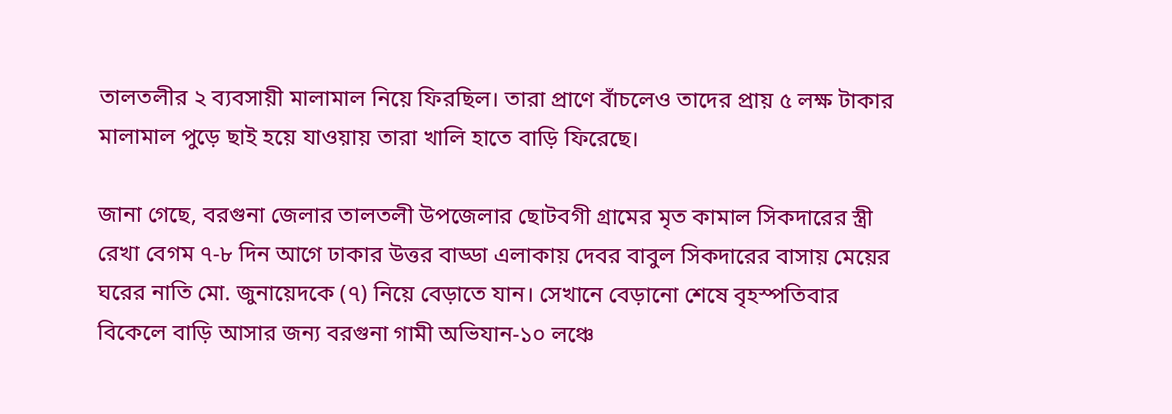তালতলীর ২ ব্যবসায়ী মালামাল নিয়ে ফিরছিল। তারা প্রাণে বাঁচলেও তাদের প্রায় ৫ লক্ষ টাকার মালামাল পুড়ে ছাই হয়ে যাওয়ায় তারা খালি হাতে বাড়ি ফিরেছে।

জানা গেছে, বরগুনা জেলার তালতলী উপজেলার ছোটবগী গ্রামের মৃত কামাল সিকদারের স্ত্রী রেখা বেগম ৭-৮ দিন আগে ঢাকার উত্তর বাড্ডা এলাকায় দেবর বাবুল সিকদারের বাসায় মেয়ের ঘরের নাতি মো. জুনায়েদকে (৭) নিয়ে বেড়াতে যান। সেখানে বেড়ানো শেষে বৃহস্পতিবার বিকেলে বাড়ি আসার জন্য বরগুনা গামী অভিযান-১০ লঞ্চে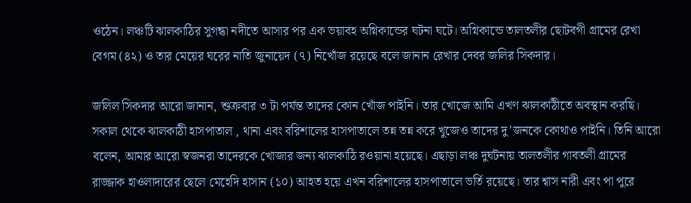ওঠেন। লঞ্চটি ঝালকাঠির সুগন্ধা নদীতে আসার পর এক ভয়াবহ অগ্নিকান্ডের ঘটনা ঘটে। অগ্নিকান্ডে তালতলীর ছোটবগী গ্রামের রেখা বেগম (৪২) ও তার মেয়ের ঘরের নাতি জুনায়েদ (৭) নিখোঁজ রয়েছে বলে জানান রেখার দেবর জলির সিকদার।

জলিল সিকদার আরো জানান, শুক্রবার ৩ টা পর্যন্ত তাদের কোন খোঁজ পাইনি। তার খোজে আমি এখণ ঝালকাঠীতে অবস্থান করছি। সকাল থেকে ঝালকাঠী হাসপাতাল , থানা এবং বরিশালের হাসপাতালে তন্ন তন্ন করে খুজেও তাদের দু’জনকে কোথাও পাইনি। তিনি আরো বলেন, আমার আরো স্বজনরা তাদেরকে খোজার জন্য ঝালকাঠি রওয়ানা হয়েছে। এছাড়া লঞ্চ দুর্ঘটনায় তালতলীর গাবতলী গ্রামের রাজ্জাক হাওলাদারের ছেলে মেহেদি হাসান (১০) আহত হয়ে এখন বরিশালের হাসপাতালে ভর্তি রয়েছে। তার শ্বাস নারী এবং পা পুরে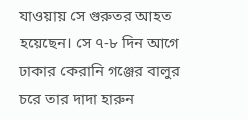যাওয়ায় সে গুরুতর আহত হয়েছেন। সে ৭-৮ দিন আগে ঢাকার কেরানি গঞ্জের বালুর চরে তার দাদা হারুন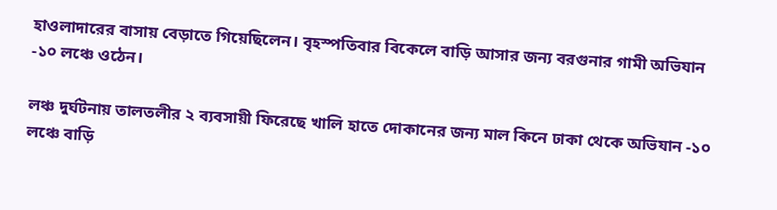হাওলাদারের বাসায় বেড়াতে গিয়েছিলেন। বৃহস্পতিবার বিকেলে বাড়ি আসার জন্য বরগুনার গামী অভিযান -১০ লঞ্চে ওঠেন।

লঞ্চ দুর্ঘটনায় তালতলীর ২ ব্যবসায়ী ফিরেছে খালি হাতে দোকানের জন্য মাল কিনে ঢাকা থেকে অভিযান -১০ লঞ্চে বাড়ি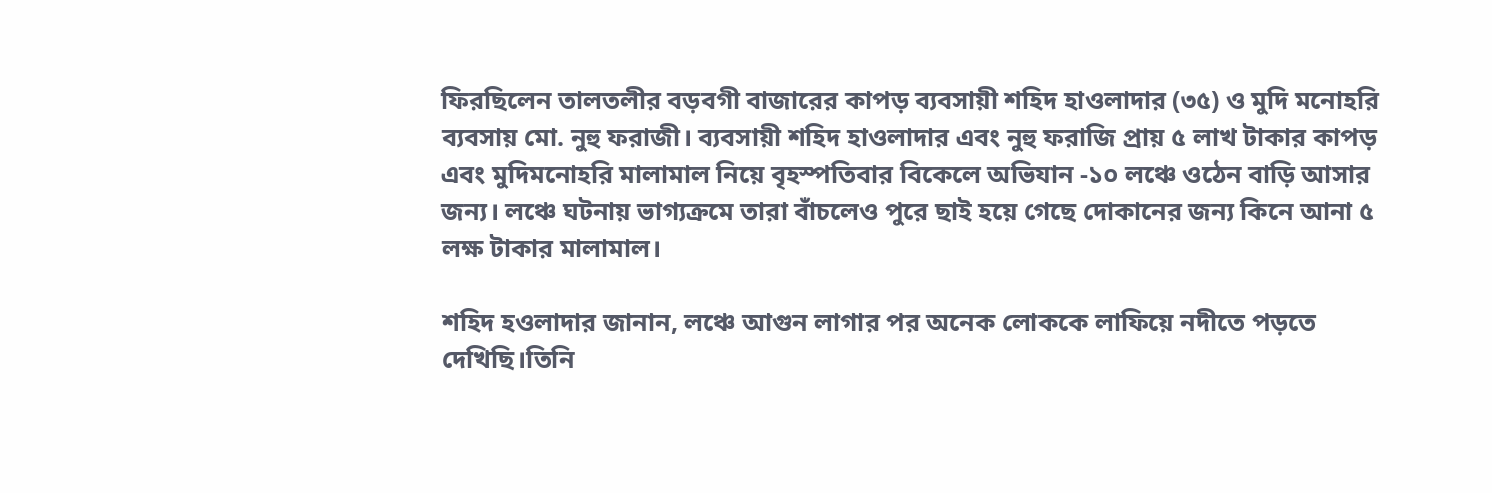ফিরছিলেন তালতলীর বড়বগী বাজারের কাপড় ব্যবসায়ী শহিদ হাওলাদার (৩৫) ও মুদি মনোহরি ব্যবসায় মো. নুহু ফরাজী। ব্যবসায়ী শহিদ হাওলাদার এবং নুহু ফরাজি প্রায় ৫ লাখ টাকার কাপড় এবং মুদিমনোহরি মালামাল নিয়ে বৃহস্পতিবার বিকেলে অভিযান -১০ লঞ্চে ওঠেন বাড়ি আসার জন্য। লঞ্চে ঘটনায় ভাগ্যক্রমে তারা বাঁচলেও পুরে ছাই হয়ে গেছে দোকানের জন্য কিনে আনা ৫ লক্ষ টাকার মালামাল।

শহিদ হওলাদার জানান, লঞ্চে আগুন লাগার পর অনেক লোককে লাফিয়ে নদীতে পড়তে দেখিছি।তিনি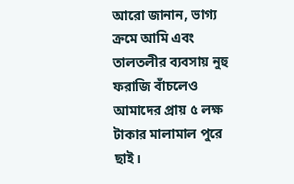আরো জানান, ভাগ্য ক্রমে আমি এবং তালতলীর ব্যবসায় নুহু ফরাজি বাঁচলেও আমাদের প্রায় ৫ লক্ষ টাকার মালামাল পুরে ছাই।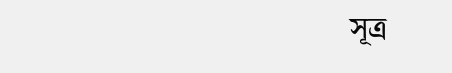সূত্র